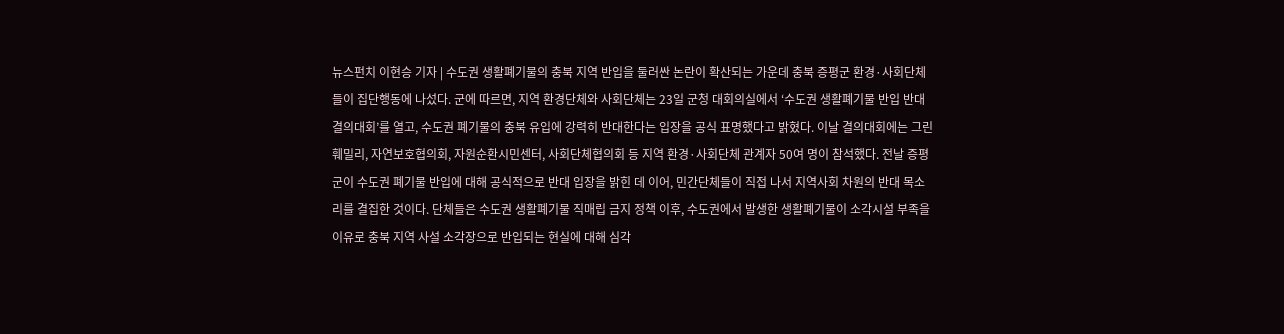뉴스펀치 이현승 기자 | 수도권 생활폐기물의 충북 지역 반입을 둘러싼 논란이 확산되는 가운데 충북 증평군 환경·사회단체들이 집단행동에 나섰다. 군에 따르면, 지역 환경단체와 사회단체는 23일 군청 대회의실에서 ‘수도권 생활폐기물 반입 반대 결의대회’를 열고, 수도권 폐기물의 충북 유입에 강력히 반대한다는 입장을 공식 표명했다고 밝혔다. 이날 결의대회에는 그린훼밀리, 자연보호협의회, 자원순환시민센터, 사회단체협의회 등 지역 환경·사회단체 관계자 50여 명이 참석했다. 전날 증평군이 수도권 폐기물 반입에 대해 공식적으로 반대 입장을 밝힌 데 이어, 민간단체들이 직접 나서 지역사회 차원의 반대 목소리를 결집한 것이다. 단체들은 수도권 생활폐기물 직매립 금지 정책 이후, 수도권에서 발생한 생활폐기물이 소각시설 부족을 이유로 충북 지역 사설 소각장으로 반입되는 현실에 대해 심각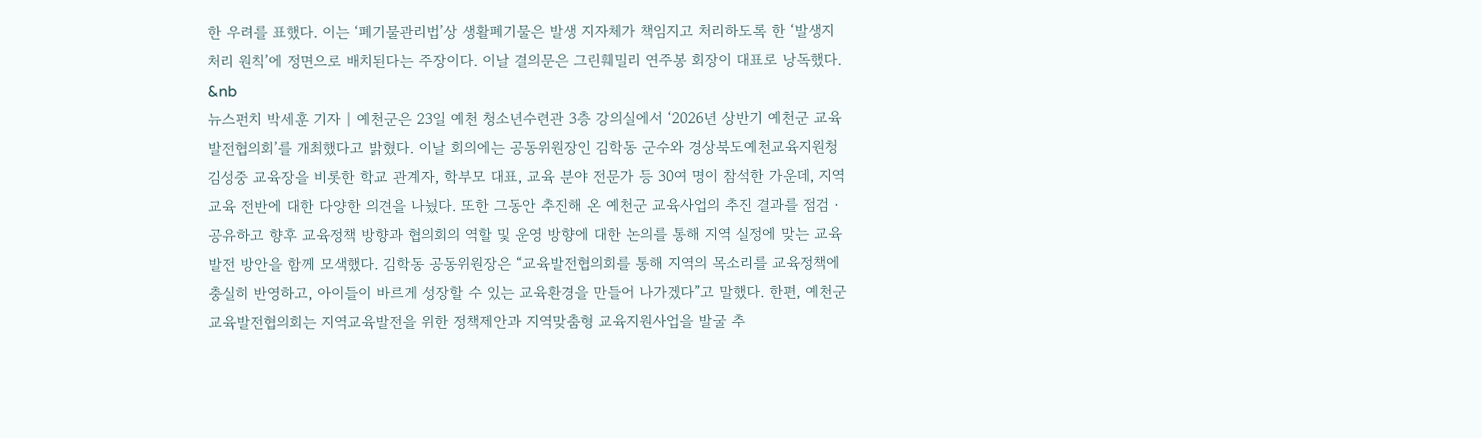한 우려를 표했다. 이는 ‘폐기물관리법’상 생활폐기물은 발생 지자체가 책임지고 처리하도록 한 ‘발생지 처리 원칙’에 정면으로 배치된다는 주장이다. 이날 결의문은 그린훼밀리 연주봉 회장이 대표로 낭독했다. &nb
뉴스펀치 박세훈 기자 | 예천군은 23일 예천 청소년수련관 3층 강의실에서 ‘2026년 상반기 예천군 교육발전협의회’를 개최했다고 밝혔다. 이날 회의에는 공동위원장인 김학동 군수와 경상북도예천교육지원청 김성중 교육장을 비롯한 학교 관계자, 학부모 대표, 교육 분야 전문가 등 30여 명이 참석한 가운데, 지역교육 전반에 대한 다양한 의견을 나눴다. 또한 그동안 추진해 온 예천군 교육사업의 추진 결과를 점검‧공유하고 향후 교육정책 방향과 협의회의 역할 및 운영 방향에 대한 논의를 통해 지역 실정에 맞는 교육 발전 방안을 함께 모색했다. 김학동 공동위원장은 “교육발전협의회를 통해 지역의 목소리를 교육정책에 충실히 반영하고, 아이들이 바르게 성장할 수 있는 교육환경을 만들어 나가겠다”고 말했다. 한편, 예천군 교육발전협의회는 지역교육발전을 위한 정책제안과 지역맞춤형 교육지원사업을 발굴 추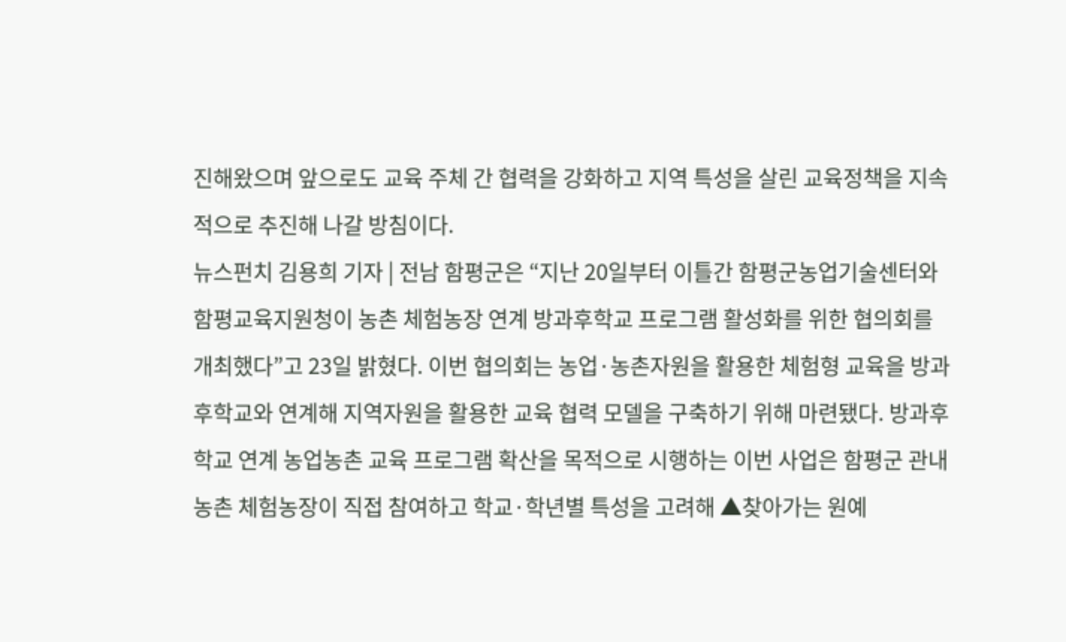진해왔으며 앞으로도 교육 주체 간 협력을 강화하고 지역 특성을 살린 교육정책을 지속적으로 추진해 나갈 방침이다.
뉴스펀치 김용희 기자 | 전남 함평군은 “지난 20일부터 이틀간 함평군농업기술센터와 함평교육지원청이 농촌 체험농장 연계 방과후학교 프로그램 활성화를 위한 협의회를 개최했다”고 23일 밝혔다. 이번 협의회는 농업·농촌자원을 활용한 체험형 교육을 방과후학교와 연계해 지역자원을 활용한 교육 협력 모델을 구축하기 위해 마련됐다. 방과후학교 연계 농업농촌 교육 프로그램 확산을 목적으로 시행하는 이번 사업은 함평군 관내 농촌 체험농장이 직접 참여하고 학교·학년별 특성을 고려해 ▲찾아가는 원예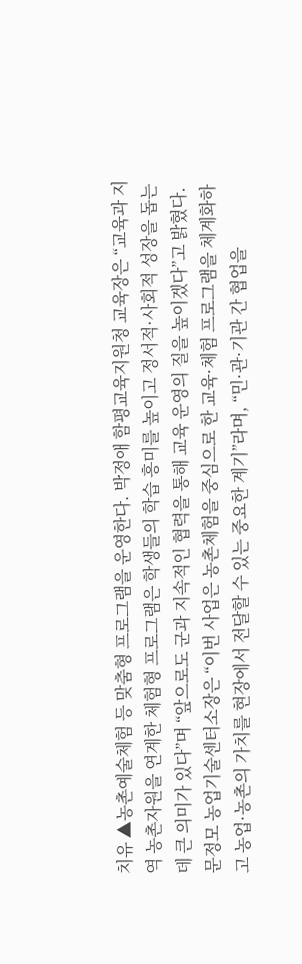치유 ▲농촌예술체험 등 맞춤형 프로그램을 운영한다. 박정애 함평교육지원청 교육장은 “교육과 지역 농촌자원을 연계한 체험형 프로그램은 학생들의 학습 흥미를 높이고 정서적·사회적 성장을 돕는 데 큰 의미가 있다”며 “앞으로도 군과 지속적인 협력을 통해 교육 운영의 질을 높이겠다”고 밝혔다. 문정모 농업기술센터소장은 “이번 사업은 농촌체험을 중심으로 한 교육·체험 프로그램을 체계화하고 농업·농촌의 가치를 현장에서 전달할 수 있는 중요한 계기”라며, “민·관·기관 간 협업을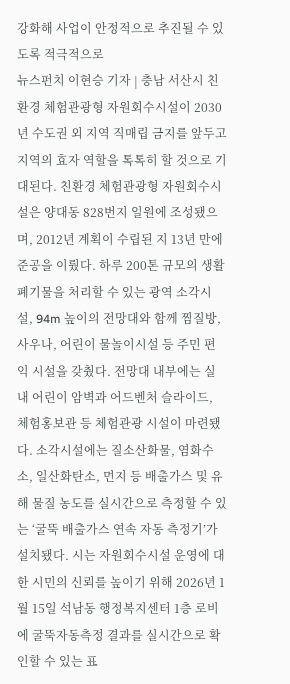강화해 사업이 안정적으로 추진될 수 있도록 적극적으로
뉴스펀치 이현승 기자 | 충남 서산시 친환경 체험관광형 자원회수시설이 2030년 수도권 외 지역 직매립 금지를 앞두고 지역의 효자 역할을 톡톡히 할 것으로 기대된다. 친환경 체험관광형 자원회수시설은 양대동 828번지 일원에 조성됐으며, 2012년 계획이 수립된 지 13년 만에 준공을 이뤘다. 하루 200톤 규모의 생활폐기물을 처리할 수 있는 광역 소각시설, 94m 높이의 전망대와 함께 찜질방, 사우나, 어린이 물놀이시설 등 주민 편익 시설을 갖췄다. 전망대 내부에는 실내 어린이 암벽과 어드벤처 슬라이드, 체험홍보관 등 체험관광 시설이 마련됐다. 소각시설에는 질소산화물, 염화수소, 일산화탄소, 먼지 등 배출가스 및 유해 물질 농도를 실시간으로 측정할 수 있는 ‘굴뚝 배출가스 연속 자동 측정기’가 설치됐다. 시는 자원회수시설 운영에 대한 시민의 신뢰를 높이기 위해 2026년 1월 15일 석남동 행정복지센터 1층 로비에 굴뚝자동측정 결과를 실시간으로 확인할 수 있는 표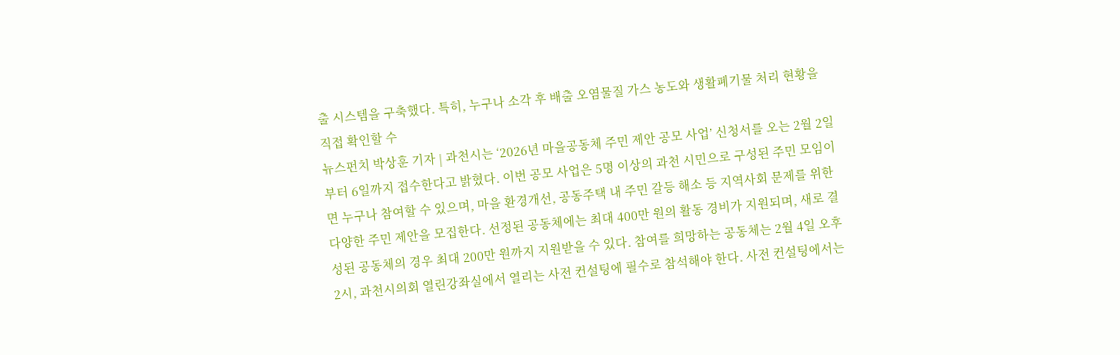출 시스템을 구축했다. 특히, 누구나 소각 후 배출 오염물질 가스 농도와 생활폐기물 처리 현황을 직접 확인할 수
뉴스펀치 박상훈 기자 | 과천시는 ‘2026년 마을공동체 주민 제안 공모 사업’ 신청서를 오는 2월 2일부터 6일까지 접수한다고 밝혔다. 이번 공모 사업은 5명 이상의 과천 시민으로 구성된 주민 모임이면 누구나 참여할 수 있으며, 마을 환경개선, 공동주택 내 주민 갈등 해소 등 지역사회 문제를 위한 다양한 주민 제안을 모집한다. 선정된 공동체에는 최대 400만 원의 활동 경비가 지원되며, 새로 결성된 공동체의 경우 최대 200만 원까지 지원받을 수 있다. 참여를 희망하는 공동체는 2월 4일 오후 2시, 과천시의회 열린강좌실에서 열리는 사전 컨설팅에 필수로 참석해야 한다. 사전 컨설팅에서는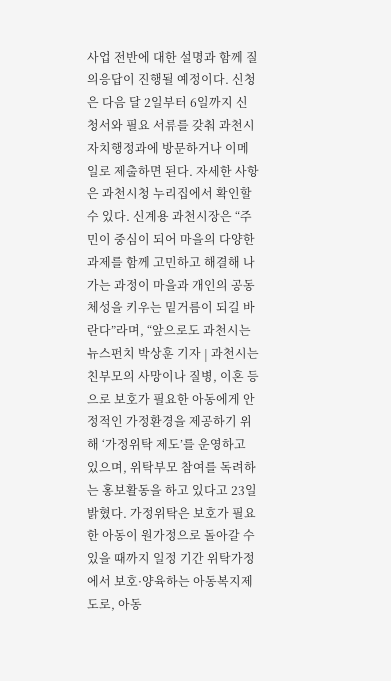사업 전반에 대한 설명과 함께 질의응답이 진행될 예정이다. 신청은 다음 달 2일부터 6일까지 신청서와 필요 서류를 갖춰 과천시 자치행정과에 방문하거나 이메일로 제출하면 된다. 자세한 사항은 과천시청 누리집에서 확인할 수 있다. 신계용 과천시장은 “주민이 중심이 되어 마을의 다양한 과제를 함께 고민하고 해결해 나가는 과정이 마을과 개인의 공동체성을 키우는 밑거름이 되길 바란다”라며, “앞으로도 과천시는
뉴스펀치 박상훈 기자 | 과천시는 친부모의 사망이나 질병, 이혼 등으로 보호가 필요한 아동에게 안정적인 가정환경을 제공하기 위해 ‘가정위탁 제도’를 운영하고 있으며, 위탁부모 참여를 독려하는 홍보활동을 하고 있다고 23일 밝혔다. 가정위탁은 보호가 필요한 아동이 원가정으로 돌아갈 수 있을 때까지 일정 기간 위탁가정에서 보호·양육하는 아동복지제도로, 아동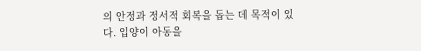의 안정과 정서적 회복을 돕는 데 목적이 있다. 입양이 아동을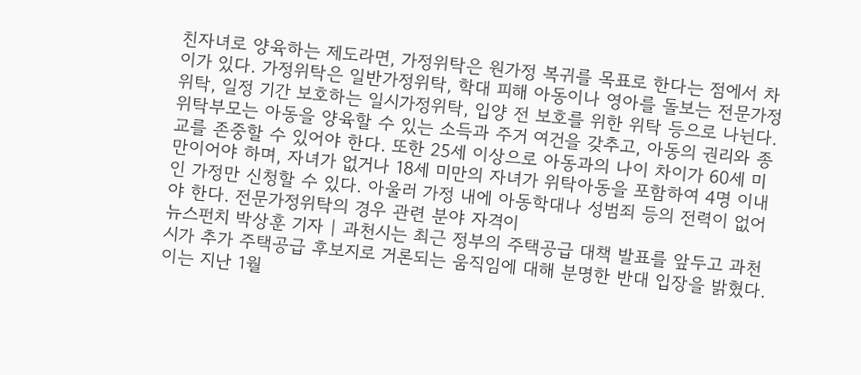친자녀로 양육하는 제도라면, 가정위탁은 원가정 복귀를 목표로 한다는 점에서 차이가 있다. 가정위탁은 일반가정위탁, 학대 피해 아동이나 영아를 돌보는 전문가정위탁, 일정 기간 보호하는 일시가정위탁, 입양 전 보호를 위한 위탁 등으로 나뉜다. 위탁부모는 아동을 양육할 수 있는 소득과 주거 여건을 갖추고, 아동의 권리와 종교를 존중할 수 있어야 한다. 또한 25세 이상으로 아동과의 나이 차이가 60세 미만이어야 하며, 자녀가 없거나 18세 미만의 자녀가 위탁아동을 포함하여 4명 이내인 가정만 신청할 수 있다. 아울러 가정 내에 아동학대나 성범죄 등의 전력이 없어야 한다. 전문가정위탁의 경우 관련 분야 자격이
뉴스펀치 박상훈 기자 | 과천시는 최근 정부의 주택공급 대책 발표를 앞두고 과천시가 추가 주택공급 후보지로 거론되는 움직임에 대해 분명한 반대 입장을 밝혔다. 이는 지난 1월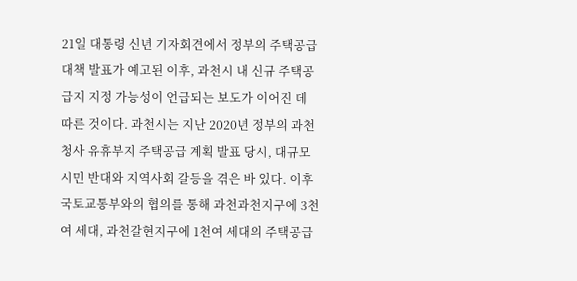21일 대통령 신년 기자회견에서 정부의 주택공급 대책 발표가 예고된 이후, 과천시 내 신규 주택공급지 지정 가능성이 언급되는 보도가 이어진 데 따른 것이다. 과천시는 지난 2020년 정부의 과천청사 유휴부지 주택공급 계획 발표 당시, 대규모 시민 반대와 지역사회 갈등을 겪은 바 있다. 이후 국토교통부와의 협의를 통해 과천과천지구에 3천여 세대, 과천갈현지구에 1천여 세대의 주택공급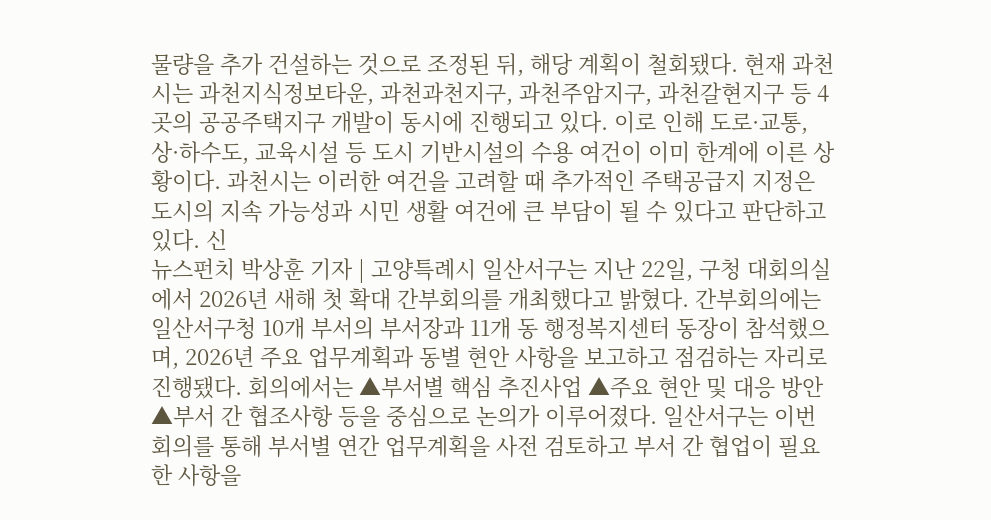물량을 추가 건설하는 것으로 조정된 뒤, 해당 계획이 철회됐다. 현재 과천시는 과천지식정보타운, 과천과천지구, 과천주암지구, 과천갈현지구 등 4곳의 공공주택지구 개발이 동시에 진행되고 있다. 이로 인해 도로·교통, 상·하수도, 교육시설 등 도시 기반시설의 수용 여건이 이미 한계에 이른 상황이다. 과천시는 이러한 여건을 고려할 때 추가적인 주택공급지 지정은 도시의 지속 가능성과 시민 생활 여건에 큰 부담이 될 수 있다고 판단하고 있다. 신
뉴스펀치 박상훈 기자 | 고양특례시 일산서구는 지난 22일, 구청 대회의실에서 2026년 새해 첫 확대 간부회의를 개최했다고 밝혔다. 간부회의에는 일산서구청 10개 부서의 부서장과 11개 동 행정복지센터 동장이 참석했으며, 2026년 주요 업무계획과 동별 현안 사항을 보고하고 점검하는 자리로 진행됐다. 회의에서는 ▲부서별 핵심 추진사업 ▲주요 현안 및 대응 방안 ▲부서 간 협조사항 등을 중심으로 논의가 이루어졌다. 일산서구는 이번 회의를 통해 부서별 연간 업무계획을 사전 검토하고 부서 간 협업이 필요한 사항을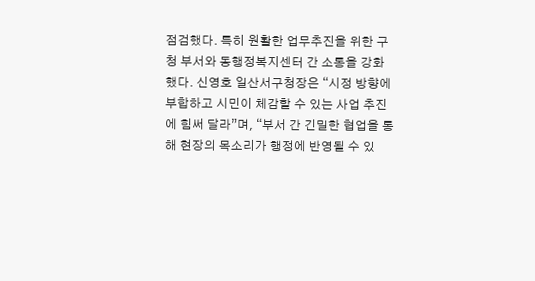점검했다. 특히 원활한 업무추진을 위한 구청 부서와 동행정복지센터 간 소통을 강화했다. 신영호 일산서구청장은 “시정 방향에 부합하고 시민이 체감할 수 있는 사업 추진에 힘써 달라”며, “부서 간 긴밀한 협업을 통해 현장의 목소리가 행정에 반영될 수 있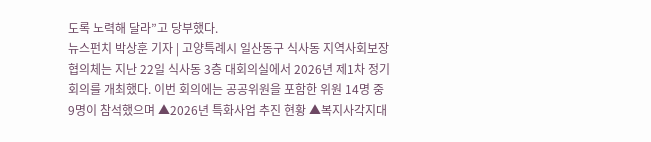도록 노력해 달라”고 당부했다.
뉴스펀치 박상훈 기자 | 고양특례시 일산동구 식사동 지역사회보장협의체는 지난 22일 식사동 3층 대회의실에서 2026년 제1차 정기회의를 개최했다. 이번 회의에는 공공위원을 포함한 위원 14명 중 9명이 참석했으며 ▲2026년 특화사업 추진 현황 ▲복지사각지대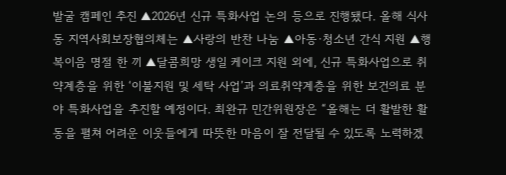발굴 캠페인 추진 ▲2026년 신규 특화사업 논의 등으로 진행됐다. 올해 식사동 지역사회보장협의체는 ▲사랑의 반찬 나눔 ▲아동·청소년 간식 지원 ▲행복이음 명절 한 끼 ▲달콤희망 생일 케이크 지원 외에, 신규 특화사업으로 취약계층을 위한 ‘이불지원 및 세탁 사업’과 의료취약계층을 위한 보건의료 분야 특화사업을 추진할 예정이다. 최완규 민간위원장은 “올해는 더 활발한 활동을 펼쳐 어려운 이웃들에게 따뜻한 마음이 잘 전달될 수 있도록 노력하겠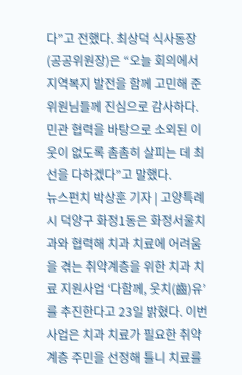다”고 전했다. 최상덕 식사동장(공공위원장)은 “오늘 회의에서 지역복지 발전을 함께 고민해 준 위원님들께 진심으로 감사하다. 민관 협력을 바탕으로 소외된 이웃이 없도록 촘촘히 살피는 데 최선을 다하겠다”고 말했다.
뉴스펀치 박상훈 기자 | 고양특례시 덕양구 화정1동은 화정서울치과와 협력해 치과 치료에 어려움을 겪는 취약계층을 위한 치과 치료 지원사업 ‘다함께, 웃치(齒)유’를 추진한다고 23일 밝혔다. 이번 사업은 치과 치료가 필요한 취약계층 주민을 선정해 틀니 치료를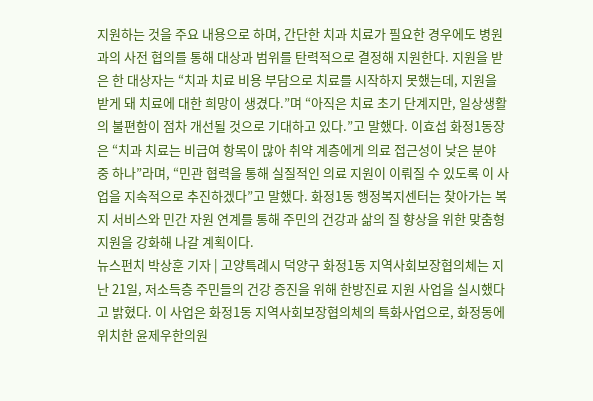지원하는 것을 주요 내용으로 하며, 간단한 치과 치료가 필요한 경우에도 병원과의 사전 협의를 통해 대상과 범위를 탄력적으로 결정해 지원한다. 지원을 받은 한 대상자는 “치과 치료 비용 부담으로 치료를 시작하지 못했는데, 지원을 받게 돼 치료에 대한 희망이 생겼다.”며 “아직은 치료 초기 단계지만, 일상생활의 불편함이 점차 개선될 것으로 기대하고 있다.”고 말했다. 이효섭 화정1동장은 “치과 치료는 비급여 항목이 많아 취약 계층에게 의료 접근성이 낮은 분야 중 하나”라며, “민관 협력을 통해 실질적인 의료 지원이 이뤄질 수 있도록 이 사업을 지속적으로 추진하겠다”고 말했다. 화정1동 행정복지센터는 찾아가는 복지 서비스와 민간 자원 연계를 통해 주민의 건강과 삶의 질 향상을 위한 맞춤형 지원을 강화해 나갈 계획이다.
뉴스펀치 박상훈 기자 | 고양특례시 덕양구 화정1동 지역사회보장협의체는 지난 21일, 저소득층 주민들의 건강 증진을 위해 한방진료 지원 사업을 실시했다고 밝혔다. 이 사업은 화정1동 지역사회보장협의체의 특화사업으로, 화정동에 위치한 윤제우한의원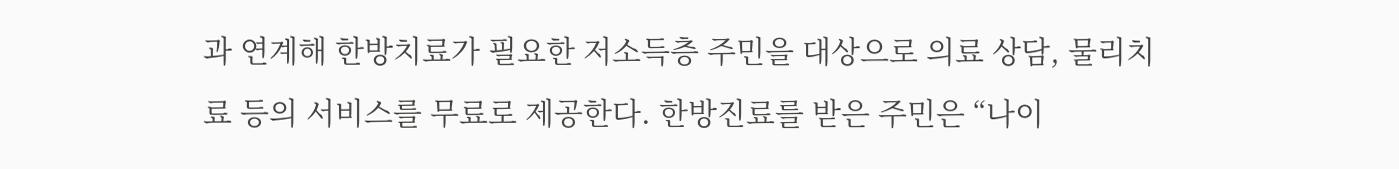과 연계해 한방치료가 필요한 저소득층 주민을 대상으로 의료 상담, 물리치료 등의 서비스를 무료로 제공한다. 한방진료를 받은 주민은 “나이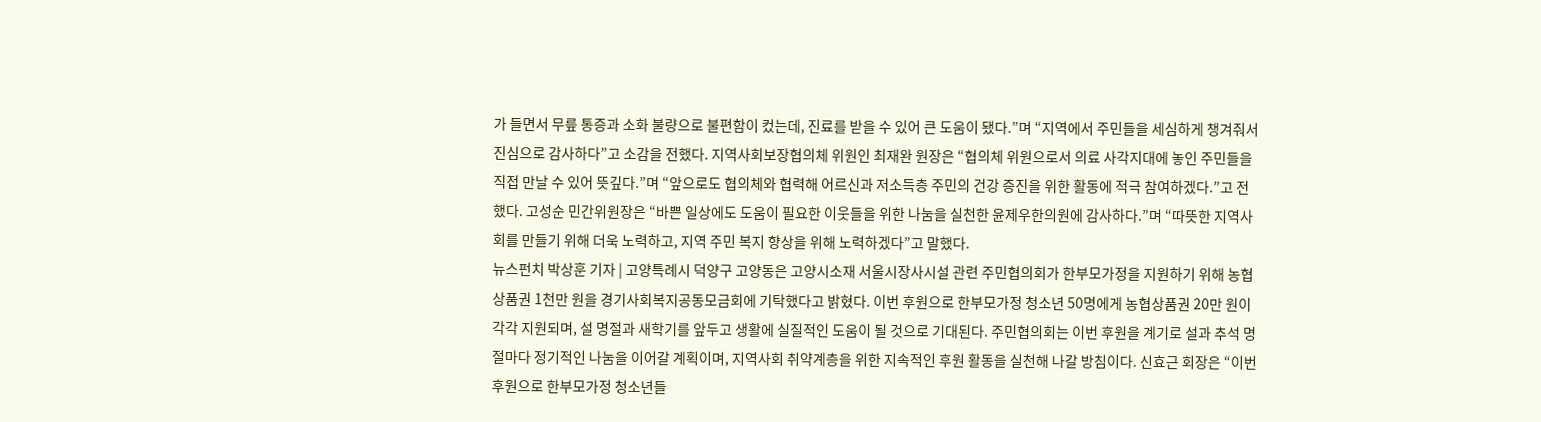가 들면서 무릎 통증과 소화 불량으로 불편함이 컸는데, 진료를 받을 수 있어 큰 도움이 됐다.”며 “지역에서 주민들을 세심하게 챙겨줘서 진심으로 감사하다”고 소감을 전했다. 지역사회보장협의체 위원인 최재완 원장은 “협의체 위원으로서 의료 사각지대에 놓인 주민들을 직접 만날 수 있어 뜻깊다.”며 “앞으로도 협의체와 협력해 어르신과 저소득층 주민의 건강 증진을 위한 활동에 적극 참여하겠다.”고 전했다. 고성순 민간위원장은 “바쁜 일상에도 도움이 필요한 이웃들을 위한 나눔을 실천한 윤제우한의원에 감사하다.”며 “따뜻한 지역사회를 만들기 위해 더욱 노력하고, 지역 주민 복지 향상을 위해 노력하겠다”고 말했다.
뉴스펀치 박상훈 기자 | 고양특례시 덕양구 고양동은 고양시소재 서울시장사시설 관련 주민협의회가 한부모가정을 지원하기 위해 농협상품권 1천만 원을 경기사회복지공동모금회에 기탁했다고 밝혔다. 이번 후원으로 한부모가정 청소년 50명에게 농협상품권 20만 원이 각각 지원되며, 설 명절과 새학기를 앞두고 생활에 실질적인 도움이 될 것으로 기대된다. 주민협의회는 이번 후원을 계기로 설과 추석 명절마다 정기적인 나눔을 이어갈 계획이며, 지역사회 취약계층을 위한 지속적인 후원 활동을 실천해 나갈 방침이다. 신효근 회장은 “이번 후원으로 한부모가정 청소년들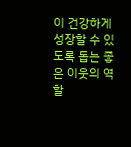이 건강하게 성장할 수 있도록 돕는 좋은 이웃의 역할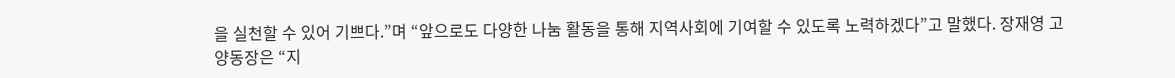을 실천할 수 있어 기쁘다.”며 “앞으로도 다양한 나눔 활동을 통해 지역사회에 기여할 수 있도록 노력하겠다”고 말했다. 장재영 고양동장은 “지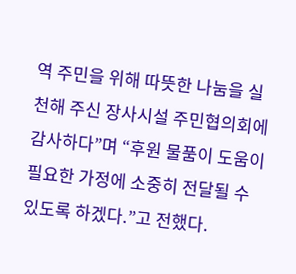역 주민을 위해 따뜻한 나눔을 실천해 주신 장사시설 주민협의회에 감사하다”며 “후원 물품이 도움이 필요한 가정에 소중히 전달될 수 있도록 하겠다.”고 전했다.